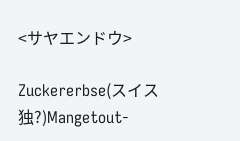<サヤエンドウ>

Zuckererbse(スイス独?)Mangetout-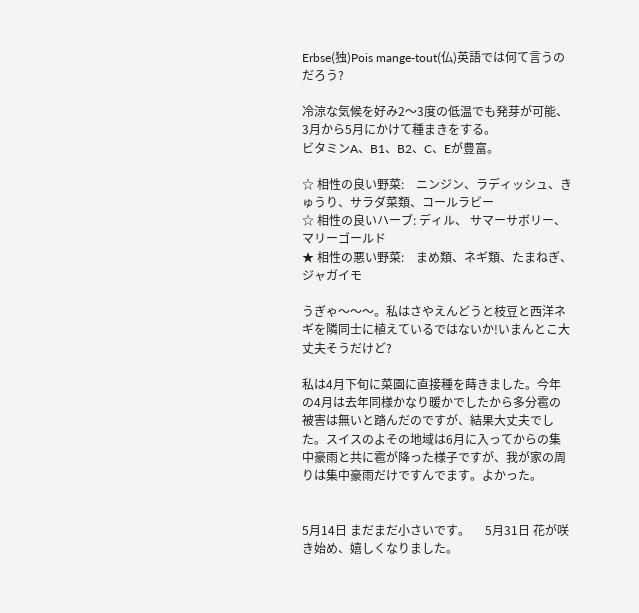Erbse(独)Pois mange-tout(仏)英語では何て言うのだろう?

冷涼な気候を好み2〜3度の低温でも発芽が可能、3月から5月にかけて種まきをする。
ビタミンA、B1、B2、C、Eが豊富。

☆ 相性の良い野菜:    ニンジン、ラディッシュ、きゅうり、サラダ菜類、コールラビー
☆ 相性の良いハーブ: ディル、 サマーサボリー、マリーゴールド
★ 相性の悪い野菜:    まめ類、ネギ類、たまねぎ、ジャガイモ

うぎゃ〜〜〜。私はさやえんどうと枝豆と西洋ネギを隣同士に植えているではないか!いまんとこ大丈夫そうだけど?

私は4月下旬に菜園に直接種を蒔きました。今年の4月は去年同様かなり暖かでしたから多分雹の被害は無いと踏んだのですが、結果大丈夫でした。スイスのよその地域は6月に入ってからの集中豪雨と共に雹が降った様子ですが、我が家の周りは集中豪雨だけですんでます。よかった。


5月14日 まだまだ小さいです。     5月31日 花が咲き始め、嬉しくなりました。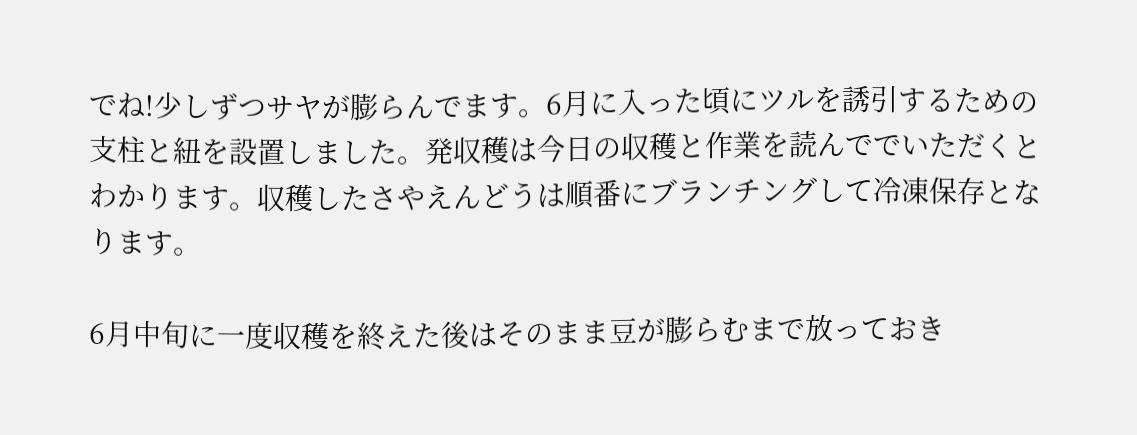でね!少しずつサヤが膨らんでます。6月に入った頃にツルを誘引するための支柱と紐を設置しました。発収穫は今日の収穫と作業を読んででいただくとわかります。収穫したさやえんどうは順番にブランチングして冷凍保存となります。

6月中旬に一度収穫を終えた後はそのまま豆が膨らむまで放っておき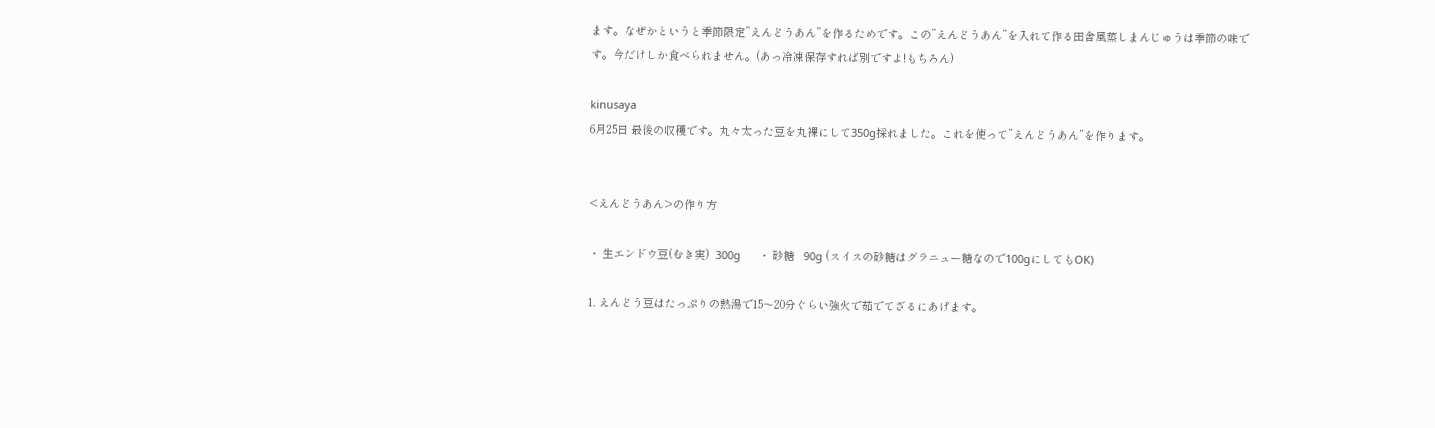ます。なぜかというと季節限定”えんどうあん”を作るためです。この”えんどうあん”を入れて作る田舎風蒸しまんじゅうは季節の味です。今だけしか食べられません。(あっ冷凍保存すれば別ですよ!もちろん)

kinusaya
6月25日 最後の収穫です。丸々太った豆を丸裸にして350g採れました。これを使って”えんどうあん”を作ります。


<えんどうあん>の作り方

・ 生エンドウ豆(むき実)  300g      ・ 砂糖   90g (スイスの砂糖はグラニュー糖なので100gにしてもOK)

1. えんどう豆はたっぷりの熱湯で15〜20分ぐらい強火で茹でてざるにあげます。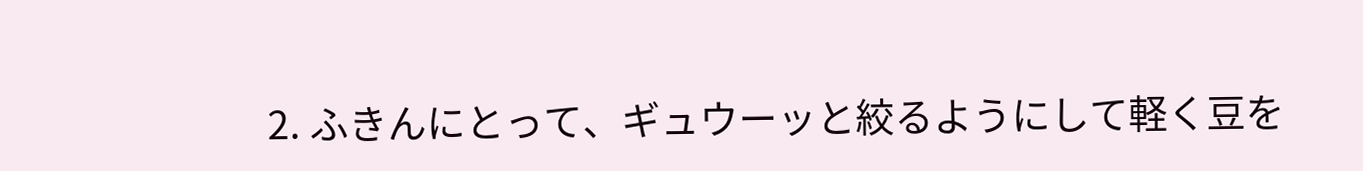2. ふきんにとって、ギュウーッと絞るようにして軽く豆を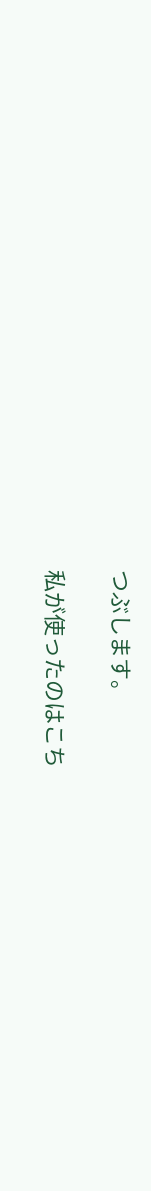つぶします。

私が使ったのはこち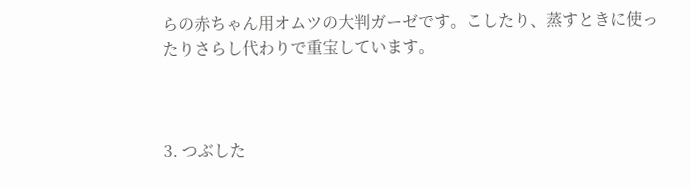らの赤ちゃん用オムツの大判ガーゼです。こしたり、蒸すときに使ったりさらし代わりで重宝しています。



3. つぶした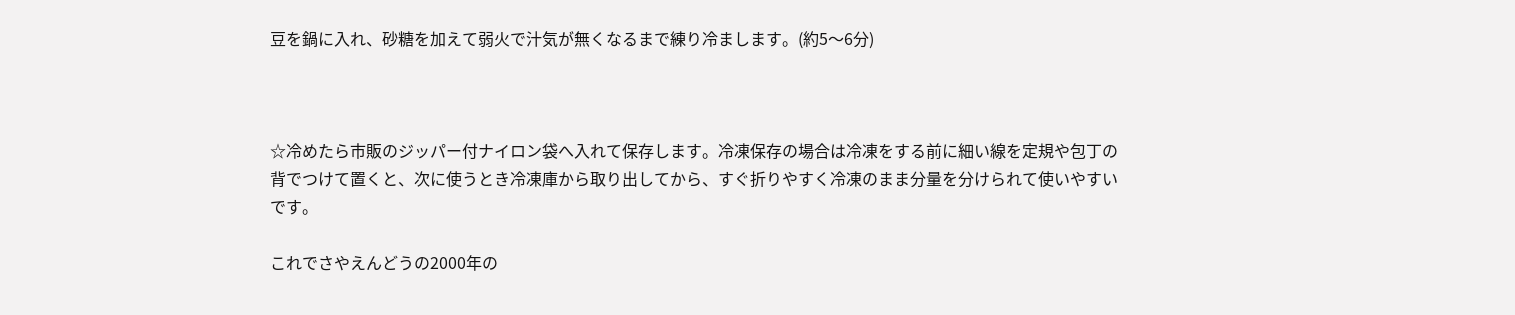豆を鍋に入れ、砂糖を加えて弱火で汁気が無くなるまで練り冷まします。(約5〜6分)



☆冷めたら市販のジッパー付ナイロン袋へ入れて保存します。冷凍保存の場合は冷凍をする前に細い線を定規や包丁の背でつけて置くと、次に使うとき冷凍庫から取り出してから、すぐ折りやすく冷凍のまま分量を分けられて使いやすいです。

これでさやえんどうの2000年の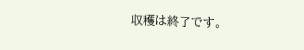収穫は終了です。